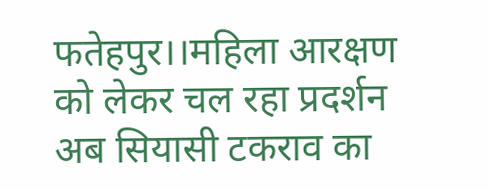फतेहपुर।।महिला आरक्षण को लेकर चल रहा प्रदर्शन अब सियासी टकराव का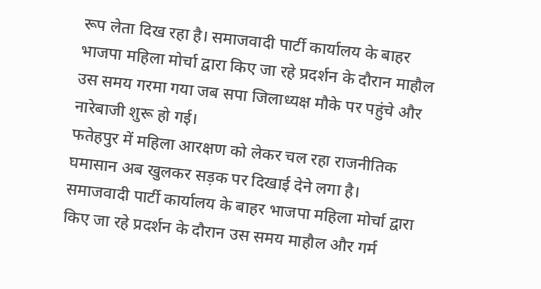रूप लेता दिख रहा है। समाजवादी पार्टी कार्यालय के बाहर भाजपा महिला मोर्चा द्वारा किए जा रहे प्रदर्शन के दौरान माहौल उस समय गरमा गया जब सपा जिलाध्यक्ष मौके पर पहुंचे और नारेबाजी शुरू हो गई।
फतेहपुर में महिला आरक्षण को लेकर चल रहा राजनीतिक घमासान अब खुलकर सड़क पर दिखाई देने लगा है। समाजवादी पार्टी कार्यालय के बाहर भाजपा महिला मोर्चा द्वारा किए जा रहे प्रदर्शन के दौरान उस समय माहौल और गर्म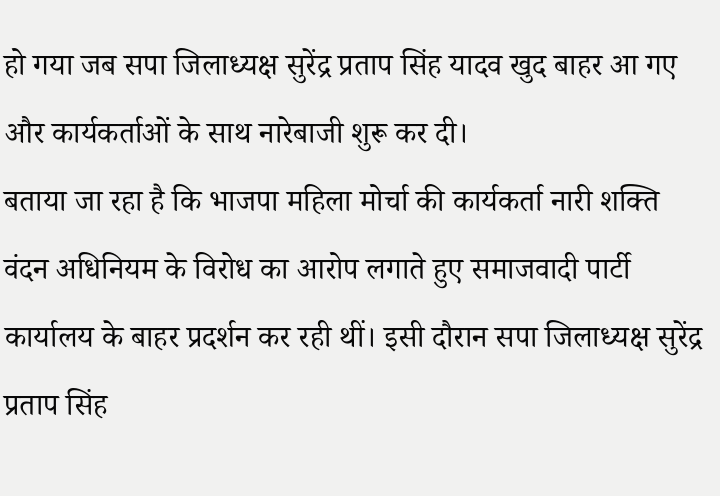हो गया जब सपा जिलाध्यक्ष सुरेंद्र प्रताप सिंह यादव खुद बाहर आ गए और कार्यकर्ताओं के साथ नारेबाजी शुरू कर दी।
बताया जा रहा है कि भाजपा महिला मोर्चा की कार्यकर्ता नारी शक्ति वंदन अधिनियम के विरोध का आरोप लगाते हुए समाजवादी पार्टी कार्यालय के बाहर प्रदर्शन कर रही थीं। इसी दौरान सपा जिलाध्यक्ष सुरेंद्र प्रताप सिंह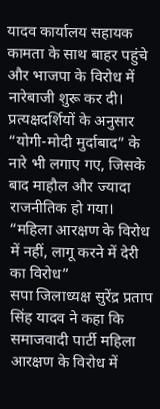यादव कार्यालय सहायक कामता के साथ बाहर पहुंचे और भाजपा के विरोध में नारेबाजी शुरू कर दी। प्रत्यक्षदर्शियों के अनुसार “योगी-मोदी मुर्दाबाद” के नारे भी लगाए गए, जिसके बाद माहौल और ज्यादा राजनीतिक हो गया।
“महिला आरक्षण के विरोध में नहीं, लागू करने में देरी का विरोध”
सपा जिलाध्यक्ष सुरेंद्र प्रताप सिंह यादव ने कहा कि समाजवादी पार्टी महिला आरक्षण के विरोध में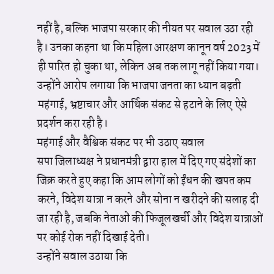नहीं है, बल्कि भाजपा सरकार की नीयत पर सवाल उठा रही है। उनका कहना था कि महिला आरक्षण कानून वर्ष 2023 में ही पारित हो चुका था, लेकिन अब तक लागू नहीं किया गया।
उन्होंने आरोप लगाया कि भाजपा जनता का ध्यान बढ़ती महंगाई, भ्रष्टाचार और आर्थिक संकट से हटाने के लिए ऐसे प्रदर्शन करा रही है।
महंगाई और वैश्विक संकट पर भी उठाए सवाल
सपा जिलाध्यक्ष ने प्रधानमंत्री द्वारा हाल में दिए गए संदेशों का जिक्र करते हुए कहा कि आम लोगों को ईंधन की खपत कम करने, विदेश यात्रा न करने और सोना न खरीदने की सलाह दी जा रही है, जबकि नेताओं की फिजूलखर्ची और विदेश यात्राओं पर कोई रोक नहीं दिखाई देती।
उन्होंने सवाल उठाया कि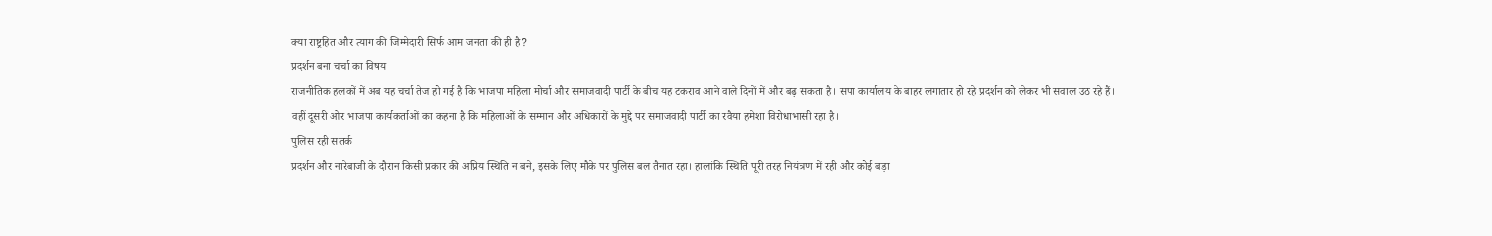क्या राष्ट्रहित और त्याग की जिम्मेदारी सिर्फ आम जनता की ही है?
प्रदर्शन बना चर्चा का विषय
राजनीतिक हलकों में अब यह चर्चा तेज हो गई है कि भाजपा महिला मोर्चा और समाजवादी पार्टी के बीच यह टकराव आने वाले दिनों में और बढ़ सकता है। सपा कार्यालय के बाहर लगातार हो रहे प्रदर्शन को लेकर भी सवाल उठ रहे हैं।
वहीं दूसरी ओर भाजपा कार्यकर्ताओं का कहना है कि महिलाओं के सम्मान और अधिकारों के मुद्दे पर समाजवादी पार्टी का रवैया हमेशा विरोधाभासी रहा है।
पुलिस रही सतर्क
प्रदर्शन और नारेबाजी के दौरान किसी प्रकार की अप्रिय स्थिति न बने, इसके लिए मौके पर पुलिस बल तैनात रहा। हालांकि स्थिति पूरी तरह नियंत्रण में रही और कोई बड़ा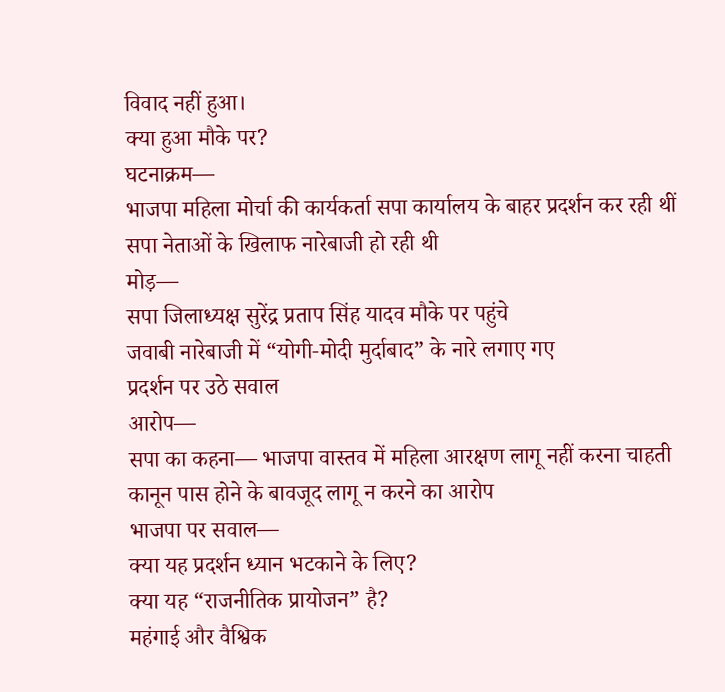विवाद नहीं हुआ।
क्या हुआ मौके पर?
घटनाक्रम—
भाजपा महिला मोर्चा की कार्यकर्ता सपा कार्यालय के बाहर प्रदर्शन कर रही थीं
सपा नेताओं के खिलाफ नारेबाजी हो रही थी
मोड़—
सपा जिलाध्यक्ष सुरेंद्र प्रताप सिंह यादव मौके पर पहुंचे
जवाबी नारेबाजी में “योगी‑मोदी मुर्दाबाद” के नारे लगाए गए
प्रदर्शन पर उठे सवाल
आरोप—
सपा का कहना— भाजपा वास्तव में महिला आरक्षण लागू नहीं करना चाहती
कानून पास होने के बावजूद लागू न करने का आरोप
भाजपा पर सवाल—
क्या यह प्रदर्शन ध्यान भटकाने के लिए?
क्या यह “राजनीतिक प्रायोजन” है?
महंगाई और वैश्विक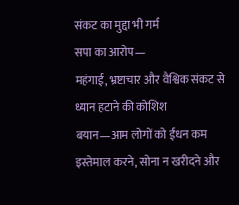संकट का मुद्दा भी गर्म
सपा का आरोप—
महंगाई, भ्रष्टाचार और वैश्विक संकट से ध्यान हटाने की कोशिश
बयान—आम लोगों को ईंधन कम इस्तेमाल करने, सोना न खरीदने और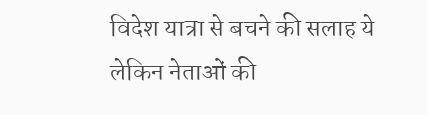विदेश यात्रा से बचने की सलाह ये
लेकिन नेताओं की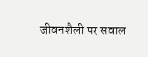जीवनशैली पर सवाल